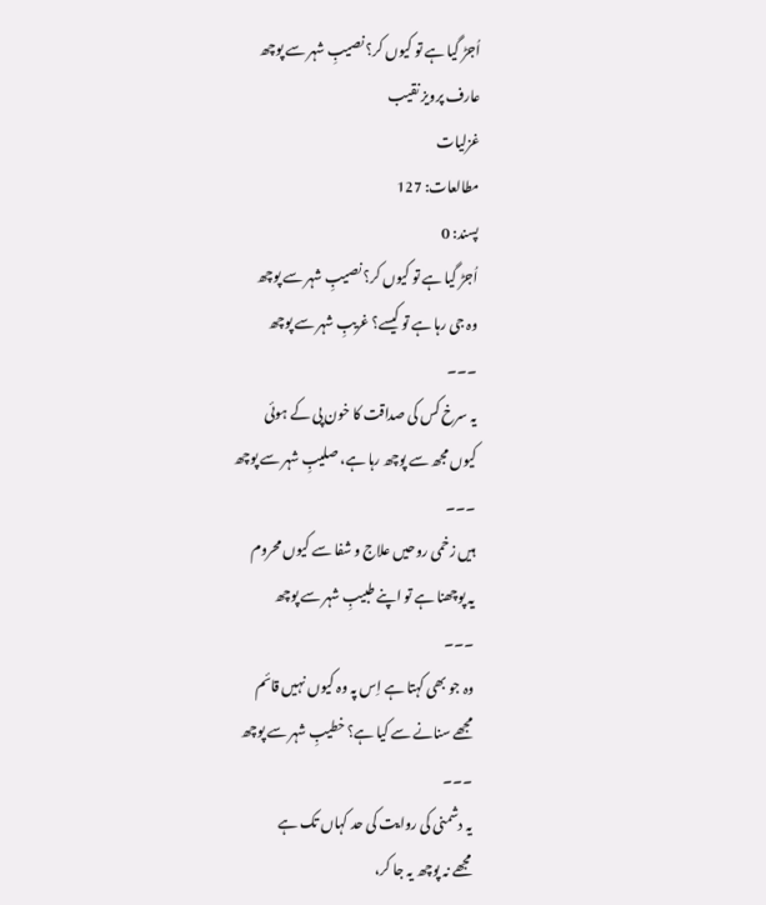اُجڑ گیا ہے تو کیوں کر؟ نصیبِ شہر سے پوچھ
عارف پرویز نقیب
غزلیات
مطالعات: 127
پسند: 0
اُجڑ گیا ہے تو کیوں کر؟ نصیبِ شہر سے پوچھ
وہ جی رہا ہے تو کیسے؟ غریبِ شہر سے پوچھ
۔۔۔
یہ سرخ کس کی صداقت کا خون پی کے ہوئی
کیوں مجھ سے پوچھ رہا ہے، صلیبِ شہر سے پوچھ
۔۔۔
ہیں زخمی روحیں علاج و شفا سے کیوں محروم
یہ پوچھنا ہے تو اپنے طبیبِ شہر سے پوچھ
۔۔۔
وہ جو بھی کہتا ہے اِس پہ وہ کیوں نہیں قائم
مجھے سنانے سے کیا ہے؟ خطیبِ شہر سے پوچھ
۔۔۔
یہ دشمنی کی روایت کی حد کہاں تک ہے
مجھے نہ پوچھ یہ جا کر،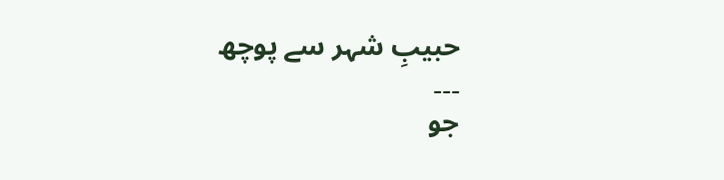حبیبِ شہر سے پوچھ
۔۔۔
جو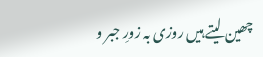چھین لیتے ہیں روزی بہ زورِ جبر و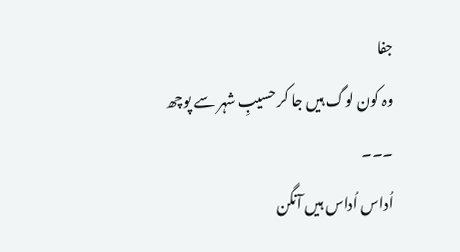جفا
وہ کون لوگ ہیں جا کر حسیبِ شہر سے پوچھ
۔۔۔
اُداس اُداس ہیں آنگن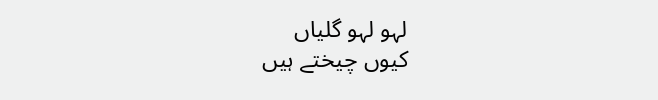لہو لہو گلیاں
کیوں چیختے ہیں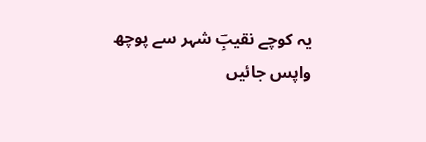یہ کوچے نقیبِؔ شہر سے پوچھ
واپس جائیں